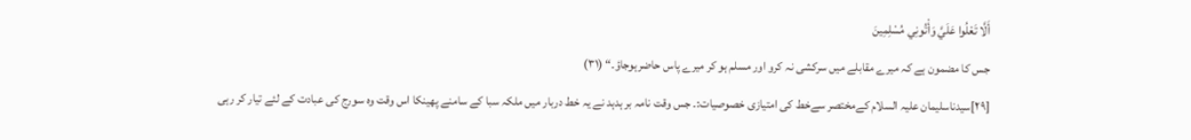أَلَّا تَعْلُوا عَلَيَّ وَأْتُونِي مُسْلِمِينَ
جس کا مضمون ہے کہ میرے مقابلے میں سرکشی نہ کرو اور مسلم ہو کر میرے پاس حاضرہوجاؤ۔“ (٣١)
[٢٩]سیدناسلیمان علیہ السلام کےمختصر سےخط کی امتیازی خصوصیات:۔ جس وقت نامہ بر ہدہد نے یہ خط دربار میں ملکہ سبا کے سامنے پھینکا اس وقت وہ سورج کی عبادت کے لئے تیار کر رہی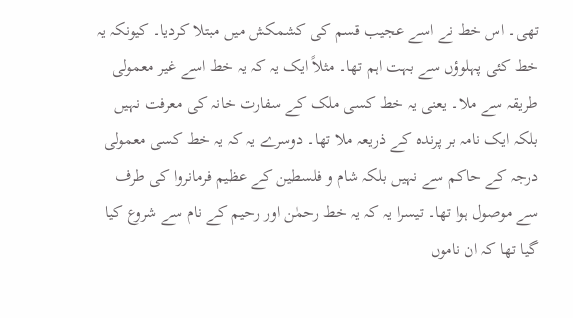تھی۔ اس خط نے اسے عجیب قسم کی کشمکش میں مبتلا کردیا۔ کیونکہ یہ خط کئی پہلوؤں سے بہت اہم تھا۔ مثلاً ایک یہ کہ یہ خط اسے غیر معمولی طریقہ سے ملا۔ یعنی یہ خط کسی ملک کے سفارت خانہ کی معرفت نہیں بلکہ ایک نامہ بر پرندہ کے ذریعہ ملا تھا۔ دوسرے یہ کہ یہ خط کسی معمولی درجہ کے حاکم سے نہیں بلکہ شام و فلسطین کے عظیم فرمانروا کی طرف سے موصول ہوا تھا۔ تیسرا یہ کہ یہ خط رحمٰن اور رحیم کے نام سے شروع کیا گیا تھا کہ ان ناموں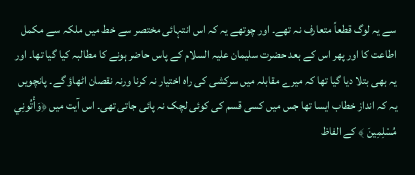سے یہ لوگ قطعاً متعارف نہ تھے۔ اور چوتھے یہ کہ اس انتہائی مختصر سے خط میں ملکہ سے مکمل اطاعت کا اور پھر اس کے بعد حضرت سلیمان علیہ السلام کے پاس حاضر ہونے کا مطالبہ کیا گیا تھا۔ اور یہ بھی بتلا دیا گیا تھا کہ میرے مقابلہ میں سرکشی کی راہ اختیار نہ کرنا ورنہ نقصان اٹھاؤ گے۔ پانچویں یہ کہ انداز خطاب ایسا تھا جس میں کسی قسم کی کوئی لچک نہ پائی جاتی تھی۔ اس آیت میں ﴿وَأْتُونِي مُسْلِمِينَ ﴾ کے الفاظ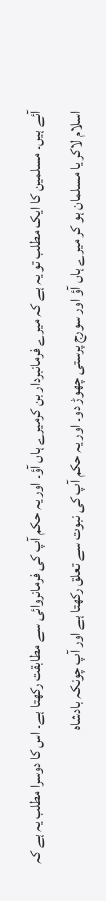آئے ہیں۔ مسلمین کا ایک مطلب تو یہ ہے کہ میرے فرمانبردار بن کرمیرے ہاں آؤ۔ اور یہ حکم آپ کی فرمانروائی سے مطابقت رکھتا ہے۔ اس کا دوسرا مطلب یہ ہے کہ اسلام لاکر یا مسلمان ہو کر میرے ہاں آؤ اور سورج پرستی چھوڑ دو۔ اور یہ حکم آپ کی نبوت سے تعلق رکھتا ہے اور آپ چونکہ بادشاہ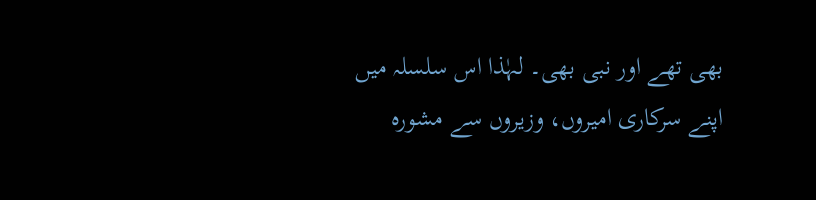بھی تھے اور نبی بھی۔ لہٰذا اس سلسلہ میں اپنے سرکاری امیروں، وزیروں سے مشورہ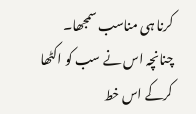کرنا ہی مناسب سمجھا۔ چنانچہ اس نے سب کو اکٹھا کرکے اس خط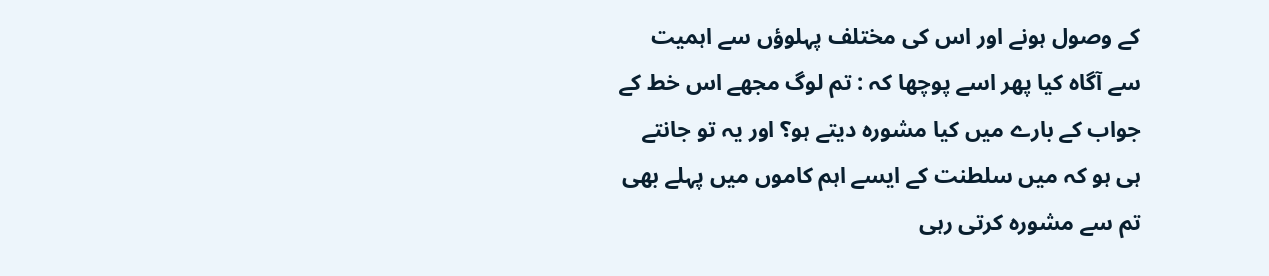کے وصول ہونے اور اس کی مختلف پہلوؤں سے اہمیت سے آگاہ کیا پھر اسے پوچھا کہ : تم لوگ مجھے اس خط کے جواب کے بارے میں کیا مشورہ دیتے ہو؟ اور یہ تو جانتے ہی ہو کہ میں سلطنت کے ایسے اہم کاموں میں پہلے بھی تم سے مشورہ کرتی رہی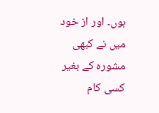ہوں۔ اور از خود میں نے کبھی مشورہ کے بغیر کسی کام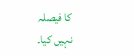کا فیصلہ نہیں کیا۔